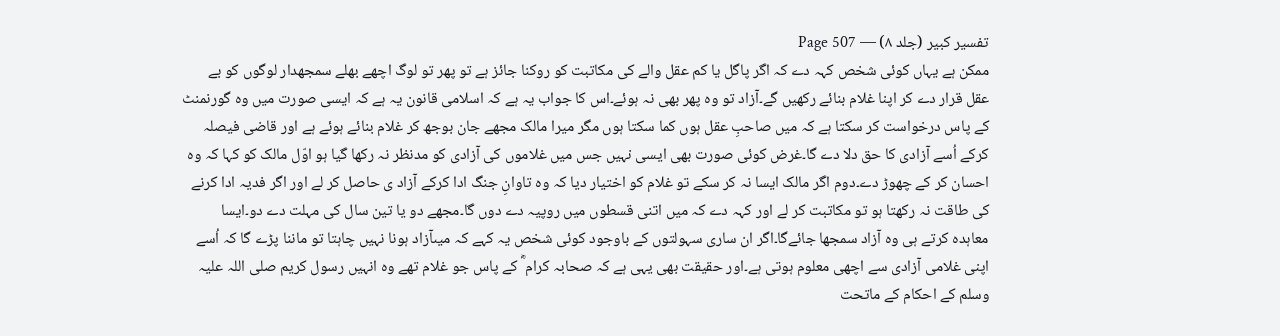تفسیر کبیر (جلد ۸) — Page 507
ممکن ہے یہاں کوئی شخص کہہ دے کہ اگر پاگل یا کم عقل والے کی مکاتبت کو روکنا جائز ہے تو پھر تو لوگ اچھے بھلے سمجھدار لوگوں کو بے عقل قرار دے کر اپنا غلام بنائے رکھیں گے۔آزاد تو وہ پھر بھی نہ ہوئے۔اس کا جواب یہ ہے کہ اسلامی قانون یہ ہے کہ ایسی صورت میں وہ گورنمنٹ کے پاس درخواست کر سکتا ہے کہ میں صاحبِ عقل ہوں کما سکتا ہوں مگر میرا مالک مجھے جان بوجھ کر غلام بنائے ہوئے ہے اور قاضی فیصلہ کرکے اُسے آزادی کا حق دلا دے گا۔غرض کوئی صورت بھی ایسی نہیں جس میں غلاموں کی آزادی کو مدنظر نہ رکھا گیا ہو اوّل مالک کو کہا کہ وہ احسان کر کے چھوڑ دے۔دوم اگر مالک ایسا نہ کر سکے تو غلام کو اختیار دیا کہ وہ تاوانِ جنگ ادا کرکے آزاد ی حاصل کر لے اور اگر فدیہ ادا کرنے کی طاقت نہ رکھتا ہو تو مکاتبت کر لے اور کہہ دے کہ میں اتنی قسطوں میں روپیہ دے دوں گا۔مجھے دو یا تین سال کی مہلت دے دو۔ایسا معاہدہ کرتے ہی وہ آزاد سمجھا جائےگا۔اگر ان ساری سہولتوں کے باوجود کوئی شخص یہ کہے کہ میںآزاد ہونا نہیں چاہتا تو ماننا پڑے گا کہ اُسے اپنی غلامی آزادی سے اچھی معلوم ہوتی ہے۔اور حقیقت بھی یہی ہے کہ صحابہ کرام ؓ کے پاس جو غلام تھے وہ انہیں رسول کریم صلی اللہ علیہ وسلم کے احکام کے ماتحت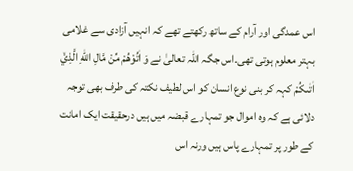اس عمدگی اور آرام کے ساتھ رکھتے تھے کہ انہیں آزادی سے غلامی بہتر معلوم ہوتی تھی۔اس جگہ اللہ تعالیٰ نے وَ اٰتُوْهُمْ مِّنْ مَّالِ اللّٰهِ الَّذِيْۤ اٰتٰىكُمْ کہہ کر بنی نوع انسان کو اس لطیف نکتہ کی طرف بھی توجہ دلائی ہے کہ وہ اموال جو تمہارے قبضہ میں ہیں درحقیقت ایک امانت کے طور پر تمہارے پاس ہیں ورنہ اس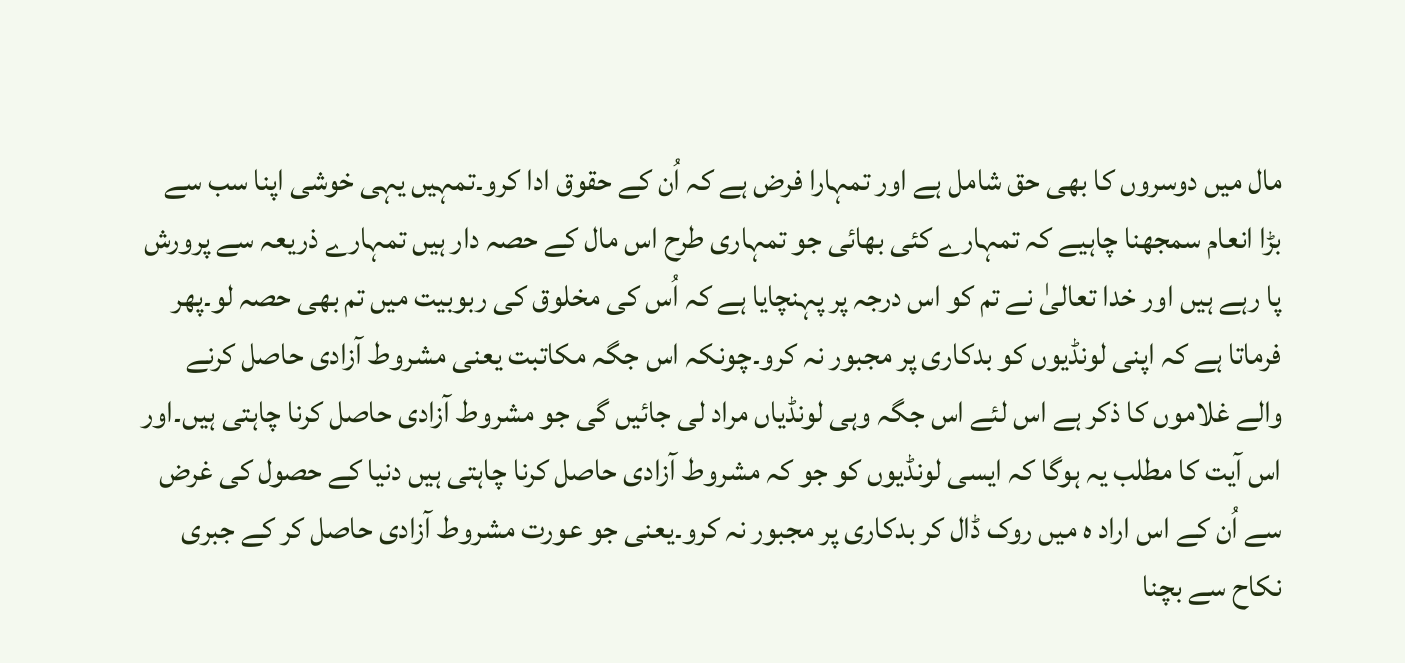مال میں دوسروں کا بھی حق شامل ہے اور تمہارا فرض ہے کہ اُن کے حقوق ادا کرو۔تمہیں یہی خوشی اپنا سب سے بڑا انعام سمجھنا چاہیے کہ تمہارے کئی بھائی جو تمہاری طرح اس مال کے حصہ دار ہیں تمہارے ذریعہ سے پرورش پا رہے ہیں اور خدا تعالیٰ نے تم کو اس درجہ پر پہنچایا ہے کہ اُس کی مخلوق کی ربوبیت میں تم بھی حصہ لو۔پھر فرماتا ہے کہ اپنی لونڈیوں کو بدکاری پر مجبور نہ کرو۔چونکہ اس جگہ مکاتبت یعنی مشروط آزادی حاصل کرنے والے غلاموں کا ذکر ہے اس لئے اس جگہ وہی لونڈیاں مراد لی جائیں گی جو مشروط آزادی حاصل کرنا چاہتی ہیں۔اور اس آیت کا مطلب یہ ہوگا کہ ایسی لونڈیوں کو جو کہ مشروط آزادی حاصل کرنا چاہتی ہیں دنیا کے حصول کی غرض سے اُن کے اس اراد ہ میں روک ڈال کر بدکاری پر مجبور نہ کرو۔یعنی جو عورت مشروط آزادی حاصل کر کے جبری نکاح سے بچنا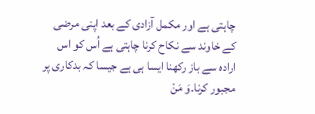چاہتی ہے اور مکمل آزادی کے بعد اپنی مرضی کے خاوند سے نکاح کرنا چاہتی ہے اُس کو اس ارادہ سے باز رکھنا ایسا ہی ہے جیسا کہ بدکاری پر مجبور کرنا۔وَ مَنْ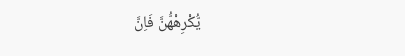يُّكْرِهْهُّنَّ فَاِنَّ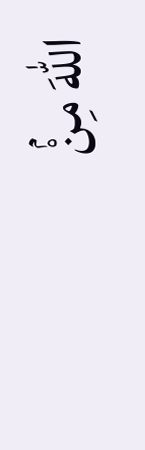اللّٰهَ مِنْۢ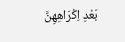بَعْدِ اِكْرَاهِهِنَّ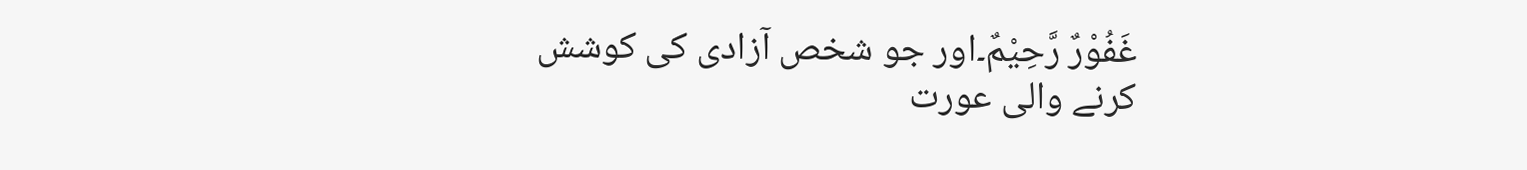غَفُوْرٌ رَّحِيْمٌ۔اور جو شخص آزادی کی کوشش کرنے والی عورت